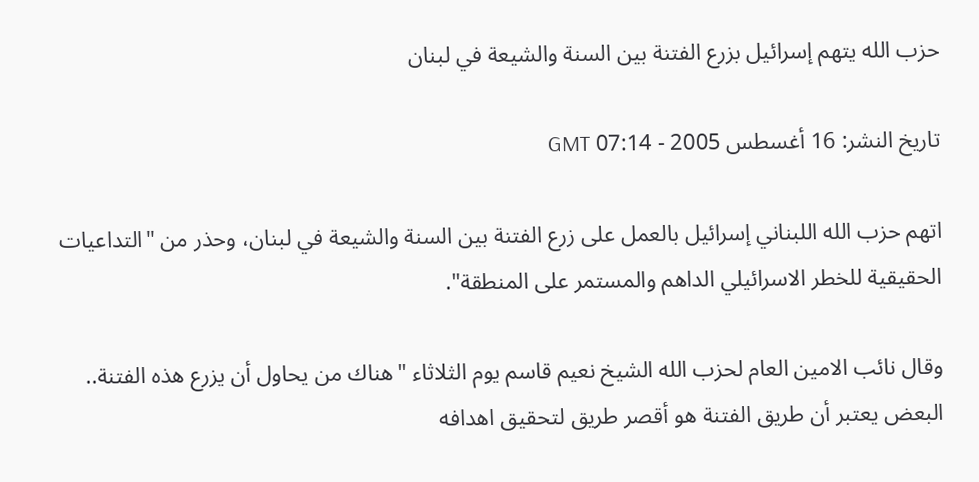حزب الله يتهم إسرائيل بزرع الفتنة بين السنة والشيعة في لبنان

تاريخ النشر: 16 أغسطس 2005 - 07:14 GMT

اتهم حزب الله اللبناني إسرائيل بالعمل على زرع الفتنة بين السنة والشيعة في لبنان، وحذر من "التداعيات الحقيقية للخطر الاسرائيلي الداهم والمستمر على المنطقة".

وقال نائب الامين العام لحزب الله الشيخ نعيم قاسم يوم الثلاثاء "هناك من يحاول أن يزرع هذه الفتنة.. البعض يعتبر أن طريق الفتنة هو أقصر طريق لتحقيق اهدافه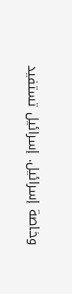وخاصة إسرائيل. إسرائيل تستفيد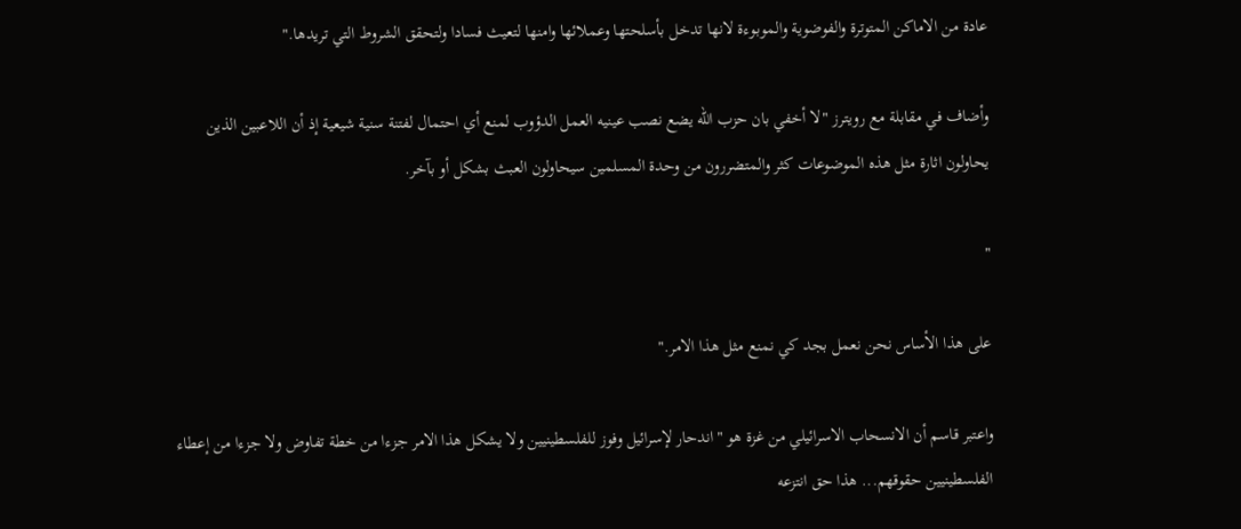عادة من الاماكن المتوترة والفوضوية والموبوءة لانها تدخل بأسلحتها وعملائها وامنها لتعيث فسادا ولتحقق الشروط التي تريدها."

وأضاف في مقابلة مع رويترز "لا أخفي بان حزب الله يضع نصب عينيه العمل الدؤوب لمنع أي احتمال لفتنة سنية شيعية إذ أن اللاعبين الذين يحاولون اثارة مثل هذه الموضوعات كثر والمتضررون من وحدة المسلمين سيحاولون العبث بشكل أو بآخر.

"

على هذا الأساس نحن نعمل بجد كي نمنع مثل هذا الامر."

واعتبر قاسم أن الانسحاب الاسرائيلي من غزة هو "اندحار لإسرائيل وفوز للفلسطينيين ولا يشكل هذا الامر جزءا من خطة تفاوض ولا جزءا من إعطاء الفلسطينيين حقوقهم... هذا حق انتزعه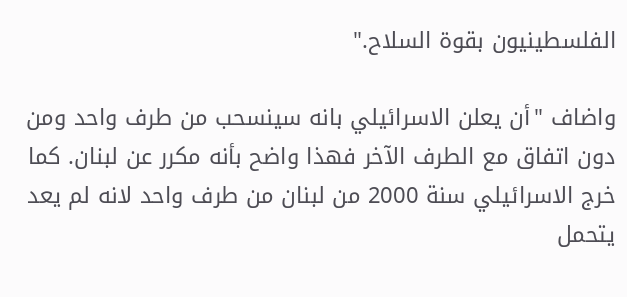الفلسطينيون بقوة السلاح."

واضاف "أن يعلن الاسرائيلي بانه سينسحب من طرف واحد ومن دون اتفاق مع الطرف الآخر فهذا واضح بأنه مكرر عن لبنان. كما خرج الاسرائيلي سنة 2000 من لبنان من طرف واحد لانه لم يعد يتحمل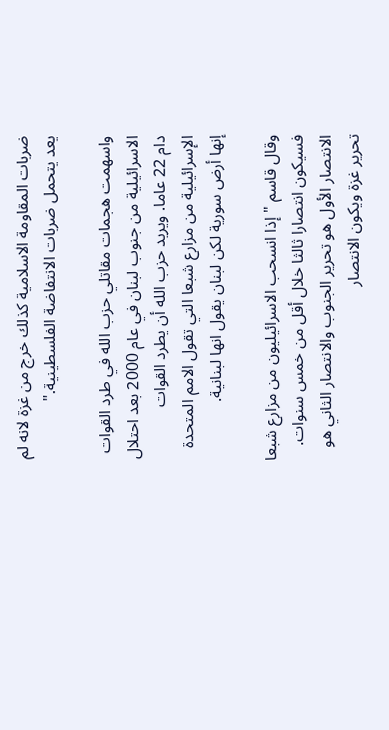ضربات المقاومة الاسلامية كذلك خرج من غزة لانه لم يعد يتحمل ضربات الانتفاضة الفلسطينية."

واسهمت هجمات مقاتلي حزب الله في طرد القوات الاسرائيلية من جنوب لبنان في عام 2000 بعد احتلال دام 22 عاما. ويريد حزب الله أن يطرد القوات الإسرائيلية من مزارع شبعا التي تقول الامم المتحدة إنها أرض سورية لكن لبنان يقول انها لبنانية.

وقال قاسم "إذا انسحب الاسرائيليون من مزارع شبعا فسيكون انتصارا ثالثا خلال أقل من خمس سنوات. الانتصار الأول هو تحرير الجنوب والانتصار الثاني هو تحرير غزة ويكون الانتصار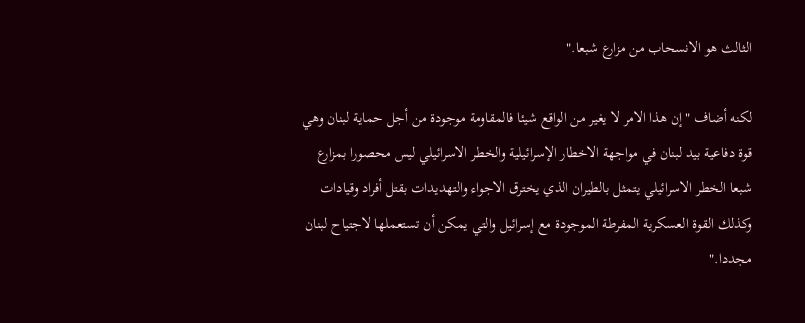الثالث هو الانسحاب من مزارع شبعا."

لكنه أضاف "إن هذا الامر لا يغير من الواقع شيئا فالمقاومة موجودة من أجل حماية لبنان وهي قوة دفاعية بيد لبنان في مواجهة الاخطار الإسرائيلية والخطر الاسرائيلي ليس محصورا بمزارع شبعا الخطر الاسرائيلي يتمثل بالطيران الذي يخترق الاجواء والتهديدات بقتل أفراد وقيادات وكذلك القوة العسكرية المفرطة الموجودة مع إسرائيل والتي يمكن أن تستعملها لاجتياح لبنان مجددا."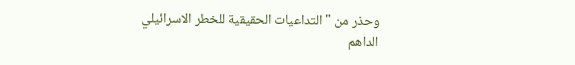وحذر من "التداعيات الحقيقية للخطر الاسرائيلي الداهم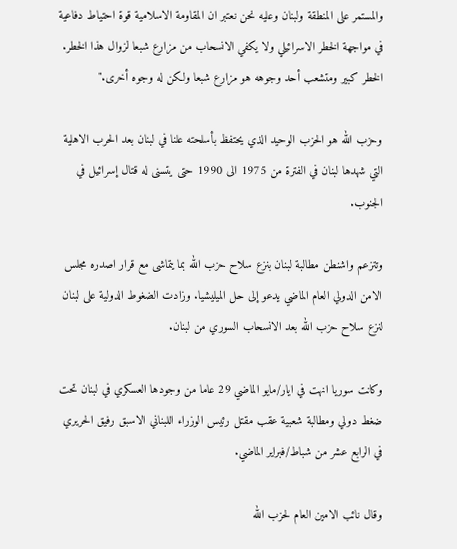والمستمر على المنطقة ولبنان وعليه نحن نعتبر ان المقاومة الاسلامية قوة احتياط دفاعية في مواجهة الخطر الاسرائيلي ولا يكفي الانسحاب من مزارع شبعا لزوال هذا الخطر. الخطر كبير ومتشعب أحد وجوهه هو مزارع شبعا ولكن له وجوه أخرى."

وحزب الله هو الحزب الوحيد الذي يحتفظ بأسلحته علنا في لبنان بعد الحرب الاهلية التي شهدها لبنان في الفترة من 1975 الى 1990 حتى يتسنى له قتال إسرائيل في الجنوب.

وتتزعم واشنطن مطالبة لبنان بنزع سلاح حزب الله بما يتماشى مع قرار اصدره مجلس الامن الدولي العام الماضي يدعو إلى حل الميليشيا. وزادت الضغوط الدولية على لبنان لنزع سلاح حزب الله بعد الانسحاب السوري من لبنان.

وكانت سوريا انهت في ايار/مايو الماضي 29 عاما من وجودها العسكري في لبنان تحت ضغط دولي ومطالبة شعبية عقب مقتل رئيس الوزراء اللبناني الاسبق رفيق الحريري في الرابع عشر من شباط/فبراير الماضي.

وقال نائب الامين العام لحزب الله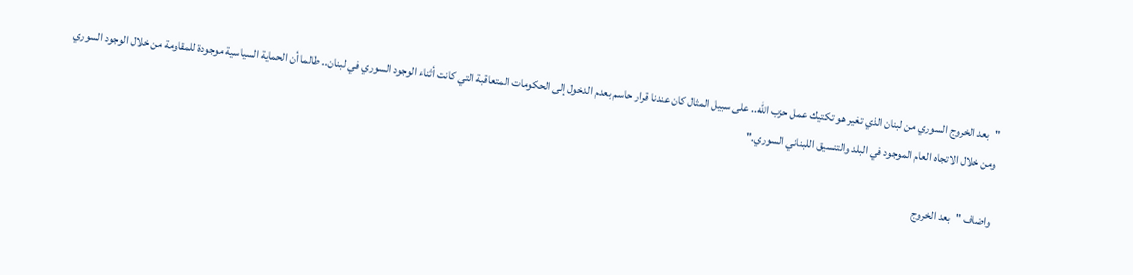"بعد الخروج السوري من لبنان الذي تغير هو تكتيك عمل حزب الله.. على سبيل المثال كان عندنا قرار حاسم بعدم الدخول إلى الحكومات المتعاقبة التي كانت أثناء الوجود السوري في لبنان.. طالما أن الحماية السياسية موجودة للمقاومة من خلال الوجود السوري ومن خلال الاتجاه العام الموجود في البلد والتنسيق اللبناني السوري."

واضاف "بعد الخروج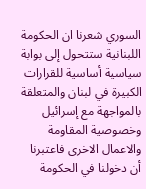السوري شعرنا ان الحكومة اللبنانية ستتحول إلى بوابة سياسية أساسية للقرارات الكبيرة في لبنان والمتعلقة بالمواجهة مع إسرائيل وخصوصية المقاومة والاعمال الاخرى فاعتبرنا أن دخولنا في الحكومة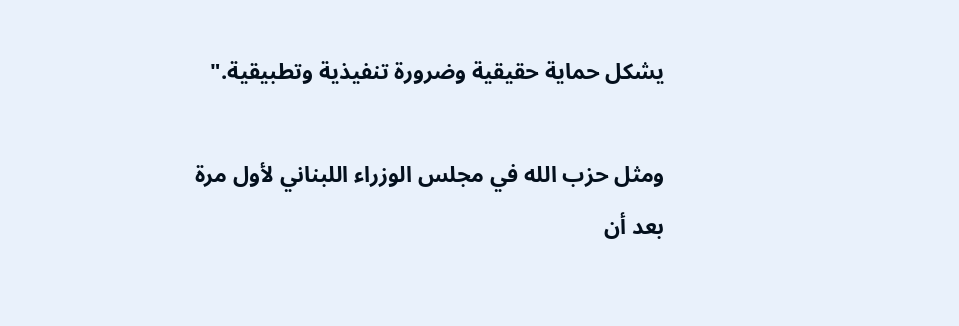يشكل حماية حقيقية وضرورة تنفيذية وتطبيقية."

ومثل حزب الله في مجلس الوزراء اللبناني لأول مرة بعد أن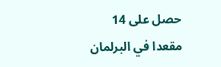حصل على 14 مقعدا في البرلمان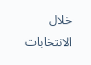خلال الانتخابات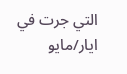التي جرت في ايار/مايو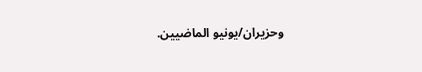وحزيران/يونيو الماضيين.